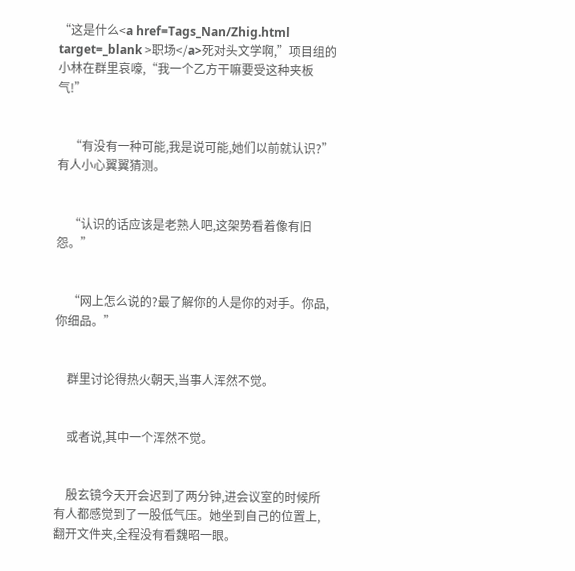“这是什么<a href=Tags_Nan/Zhig.html target=_blank >职场</a>死对头文学啊,”项目组的小林在群里哀嚎,“我一个乙方干嘛要受这种夹板气!”


    “有没有一种可能,我是说可能,她们以前就认识?”有人小心翼翼猜测。


    “认识的话应该是老熟人吧,这架势看着像有旧怨。”


    “网上怎么说的?最了解你的人是你的对手。你品,你细品。”


    群里讨论得热火朝天,当事人浑然不觉。


    或者说,其中一个浑然不觉。


    殷玄镜今天开会迟到了两分钟,进会议室的时候所有人都感觉到了一股低气压。她坐到自己的位置上,翻开文件夹,全程没有看魏昭一眼。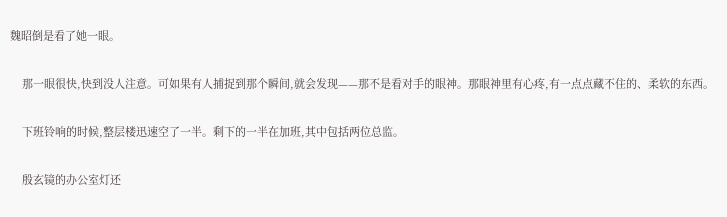魏昭倒是看了她一眼。


    那一眼很快,快到没人注意。可如果有人捕捉到那个瞬间,就会发现——那不是看对手的眼神。那眼神里有心疼,有一点点藏不住的、柔软的东西。


    下班铃响的时候,整层楼迅速空了一半。剩下的一半在加班,其中包括两位总监。


    殷玄镜的办公室灯还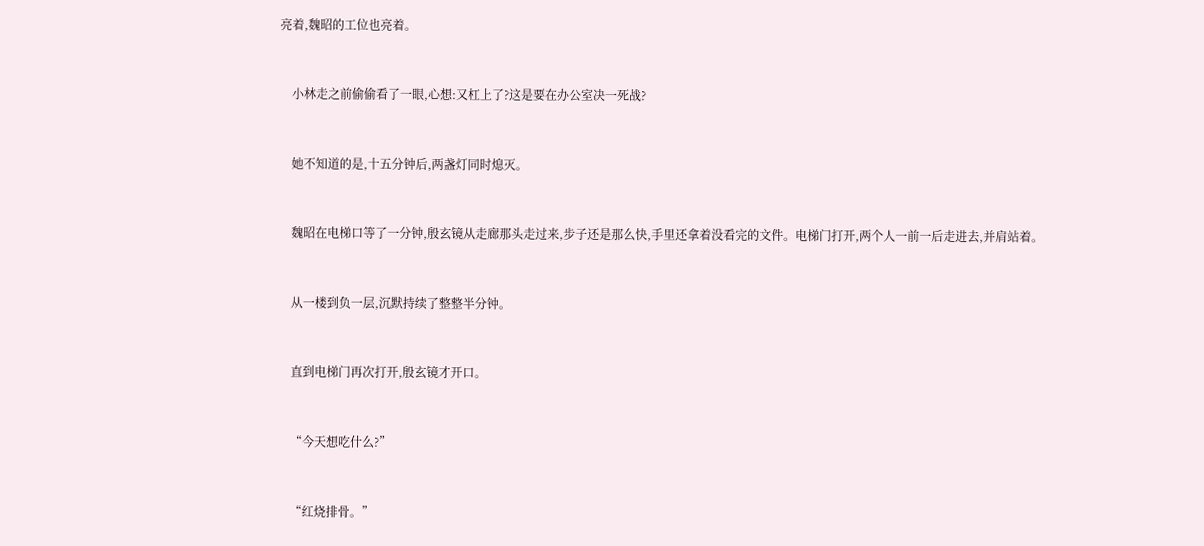亮着,魏昭的工位也亮着。


    小林走之前偷偷看了一眼,心想:又杠上了?这是要在办公室决一死战?


    她不知道的是,十五分钟后,两盏灯同时熄灭。


    魏昭在电梯口等了一分钟,殷玄镜从走廊那头走过来,步子还是那么快,手里还拿着没看完的文件。电梯门打开,两个人一前一后走进去,并肩站着。


    从一楼到负一层,沉默持续了整整半分钟。


    直到电梯门再次打开,殷玄镜才开口。


    “今天想吃什么?”


    “红烧排骨。”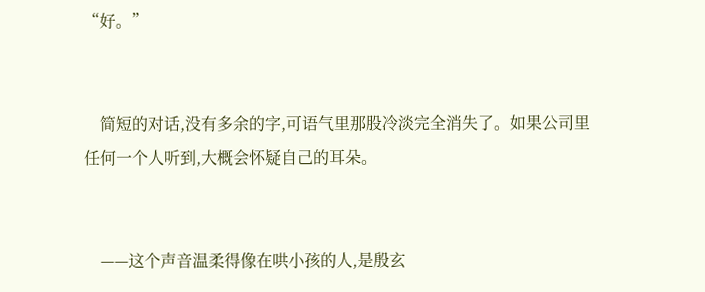“好。”


    简短的对话,没有多余的字,可语气里那股冷淡完全消失了。如果公司里任何一个人听到,大概会怀疑自己的耳朵。


    ——这个声音温柔得像在哄小孩的人,是殷玄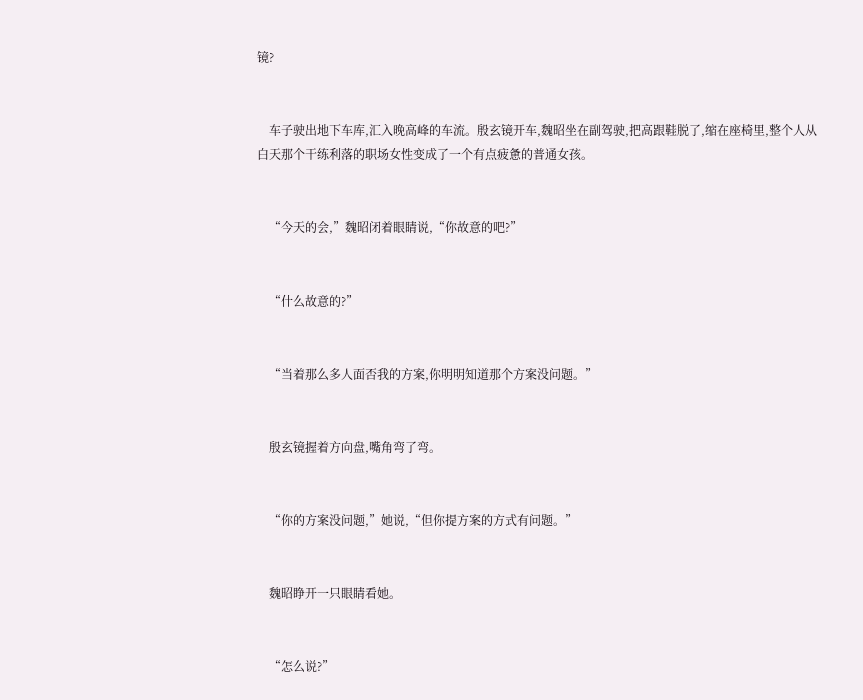镜?


    车子驶出地下车库,汇入晚高峰的车流。殷玄镜开车,魏昭坐在副驾驶,把高跟鞋脱了,缩在座椅里,整个人从白天那个干练利落的职场女性变成了一个有点疲惫的普通女孩。


    “今天的会,”魏昭闭着眼睛说,“你故意的吧?”


    “什么故意的?”


    “当着那么多人面否我的方案,你明明知道那个方案没问题。”


    殷玄镜握着方向盘,嘴角弯了弯。


    “你的方案没问题,”她说,“但你提方案的方式有问题。”


    魏昭睁开一只眼睛看她。


    “怎么说?”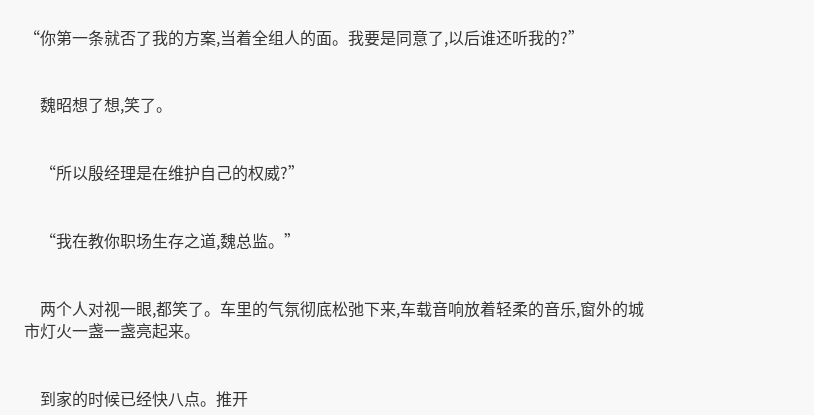“你第一条就否了我的方案,当着全组人的面。我要是同意了,以后谁还听我的?”


    魏昭想了想,笑了。


    “所以殷经理是在维护自己的权威?”


    “我在教你职场生存之道,魏总监。”


    两个人对视一眼,都笑了。车里的气氛彻底松弛下来,车载音响放着轻柔的音乐,窗外的城市灯火一盏一盏亮起来。


    到家的时候已经快八点。推开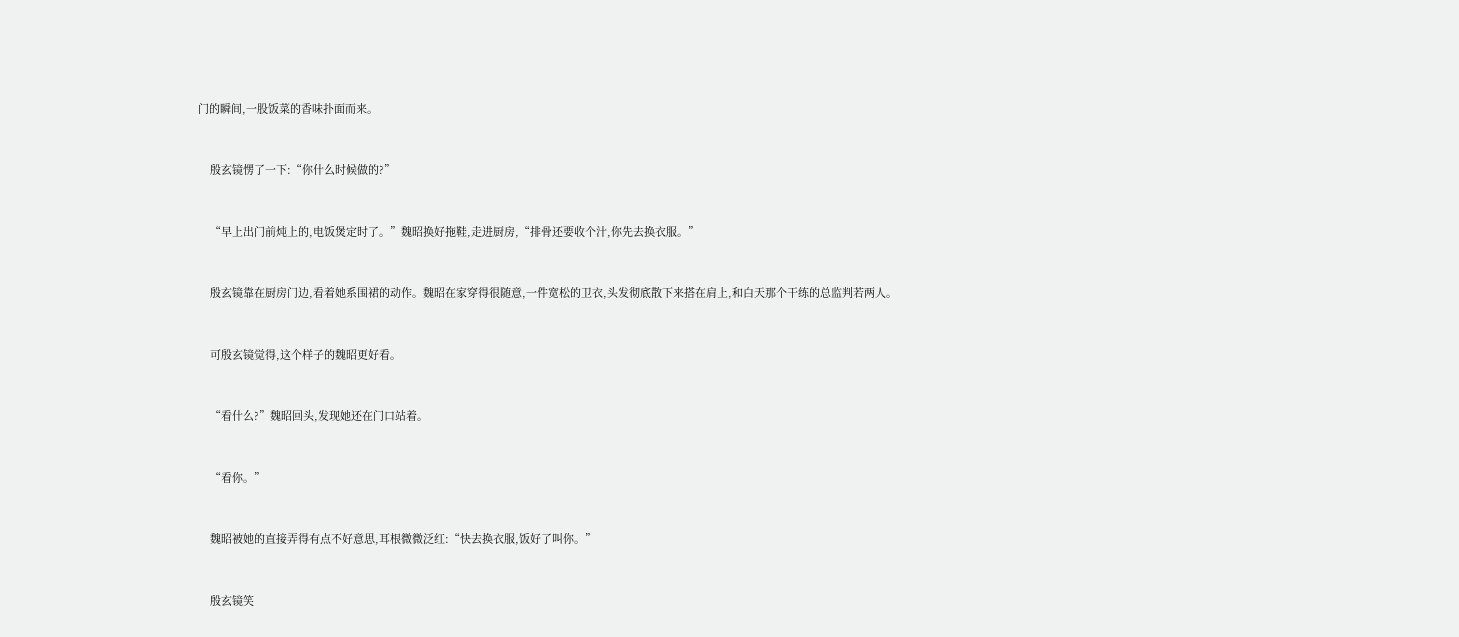门的瞬间,一股饭菜的香味扑面而来。


    殷玄镜愣了一下:“你什么时候做的?”


    “早上出门前炖上的,电饭煲定时了。”魏昭换好拖鞋,走进厨房,“排骨还要收个汁,你先去换衣服。”


    殷玄镜靠在厨房门边,看着她系围裙的动作。魏昭在家穿得很随意,一件宽松的卫衣,头发彻底散下来搭在肩上,和白天那个干练的总监判若两人。


    可殷玄镜觉得,这个样子的魏昭更好看。


    “看什么?”魏昭回头,发现她还在门口站着。


    “看你。”


    魏昭被她的直接弄得有点不好意思,耳根微微泛红:“快去换衣服,饭好了叫你。”


    殷玄镜笑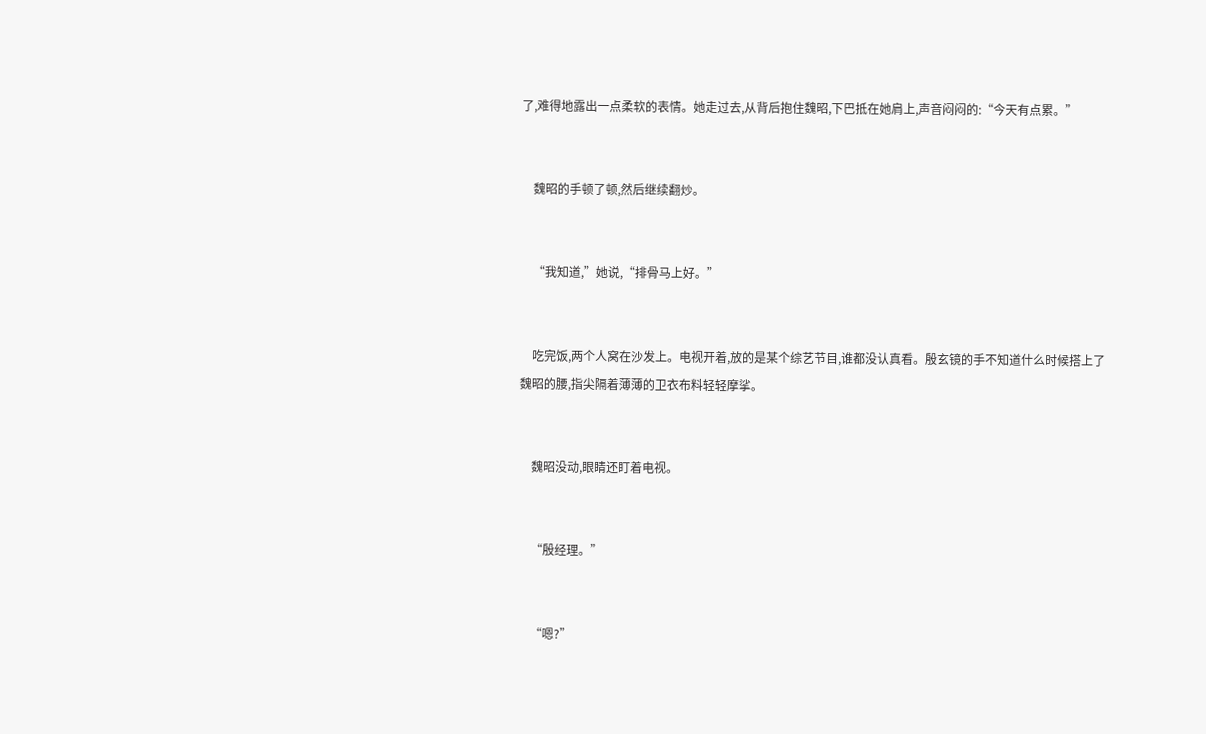了,难得地露出一点柔软的表情。她走过去,从背后抱住魏昭,下巴抵在她肩上,声音闷闷的:“今天有点累。”


    魏昭的手顿了顿,然后继续翻炒。


    “我知道,”她说,“排骨马上好。”


    吃完饭,两个人窝在沙发上。电视开着,放的是某个综艺节目,谁都没认真看。殷玄镜的手不知道什么时候搭上了魏昭的腰,指尖隔着薄薄的卫衣布料轻轻摩挲。


    魏昭没动,眼睛还盯着电视。


    “殷经理。”


    “嗯?”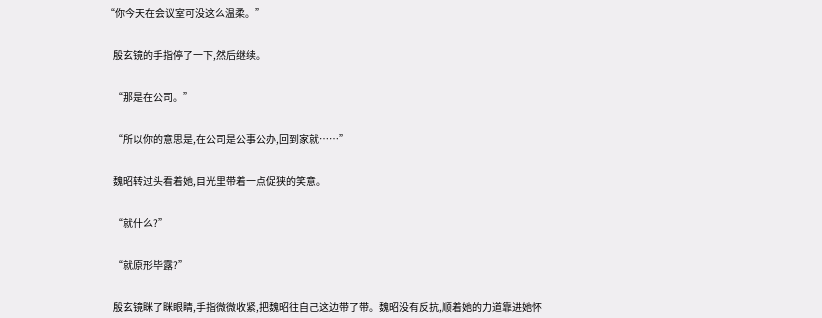“你今天在会议室可没这么温柔。”


    殷玄镜的手指停了一下,然后继续。


    “那是在公司。”


    “所以你的意思是,在公司是公事公办,回到家就……”


    魏昭转过头看着她,目光里带着一点促狭的笑意。


    “就什么?”


    “就原形毕露?”


    殷玄镜眯了眯眼睛,手指微微收紧,把魏昭往自己这边带了带。魏昭没有反抗,顺着她的力道靠进她怀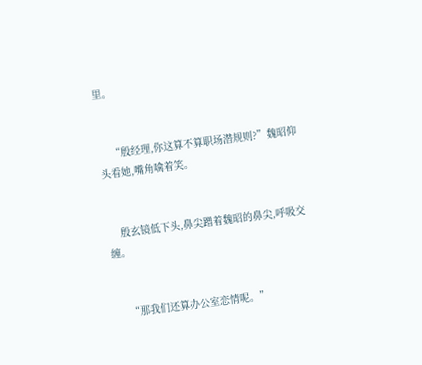里。


    “殷经理,你这算不算职场潜规则?”魏昭仰头看她,嘴角噙着笑。


    殷玄镜低下头,鼻尖蹭着魏昭的鼻尖,呼吸交缠。


    “那我们还算办公室恋情呢。”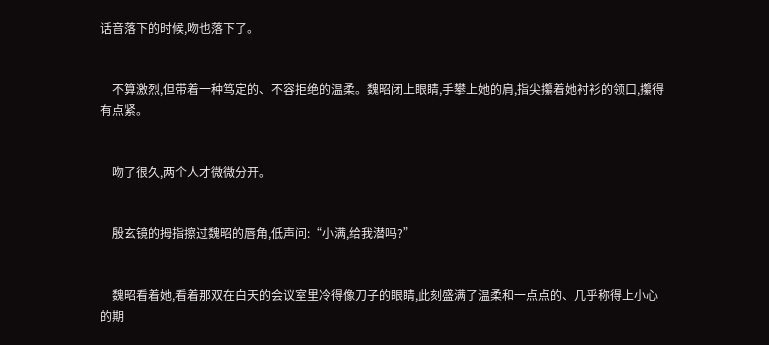话音落下的时候,吻也落下了。


    不算激烈,但带着一种笃定的、不容拒绝的温柔。魏昭闭上眼睛,手攀上她的肩,指尖攥着她衬衫的领口,攥得有点紧。


    吻了很久,两个人才微微分开。


    殷玄镜的拇指擦过魏昭的唇角,低声问:“小满,给我潜吗?”


    魏昭看着她,看着那双在白天的会议室里冷得像刀子的眼睛,此刻盛满了温柔和一点点的、几乎称得上小心的期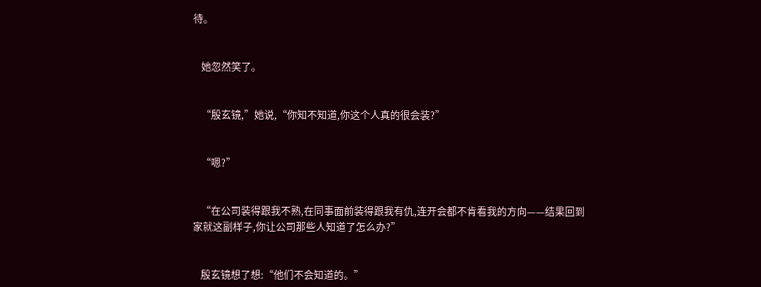待。


    她忽然笑了。


    “殷玄镜,”她说,“你知不知道,你这个人真的很会装?”


    “嗯?”


    “在公司装得跟我不熟,在同事面前装得跟我有仇,连开会都不肯看我的方向——结果回到家就这副样子,你让公司那些人知道了怎么办?”


    殷玄镜想了想:“他们不会知道的。”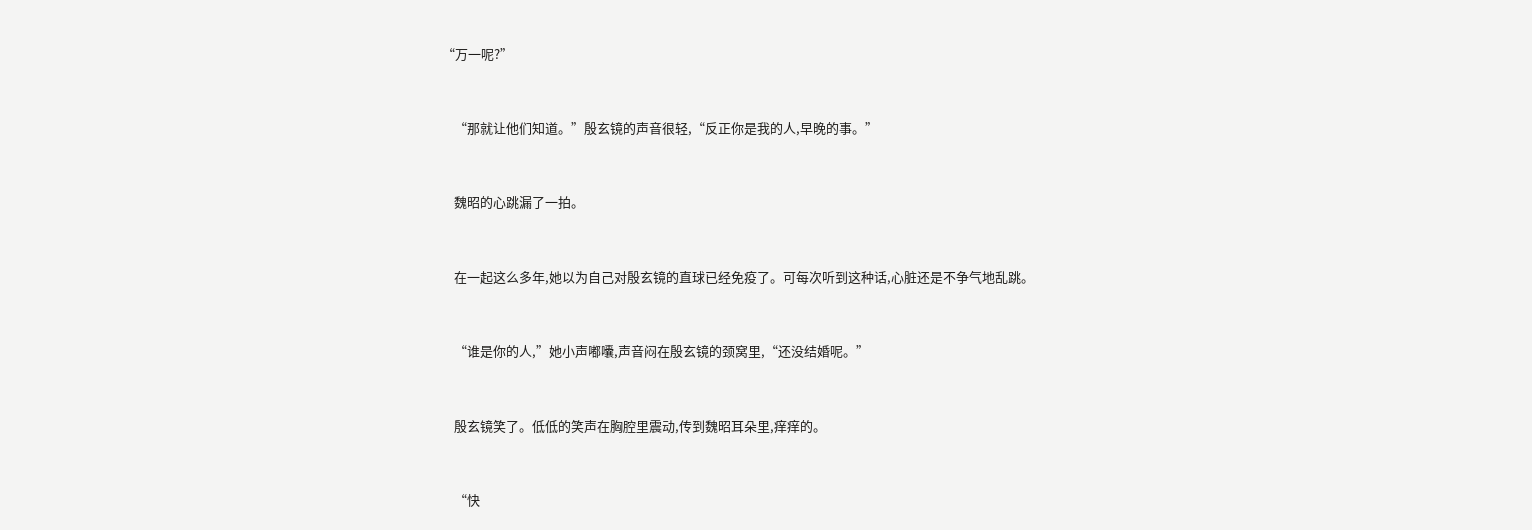“万一呢?”


    “那就让他们知道。”殷玄镜的声音很轻,“反正你是我的人,早晚的事。”


    魏昭的心跳漏了一拍。


    在一起这么多年,她以为自己对殷玄镜的直球已经免疫了。可每次听到这种话,心脏还是不争气地乱跳。


    “谁是你的人,”她小声嘟囔,声音闷在殷玄镜的颈窝里,“还没结婚呢。”


    殷玄镜笑了。低低的笑声在胸腔里震动,传到魏昭耳朵里,痒痒的。


    “快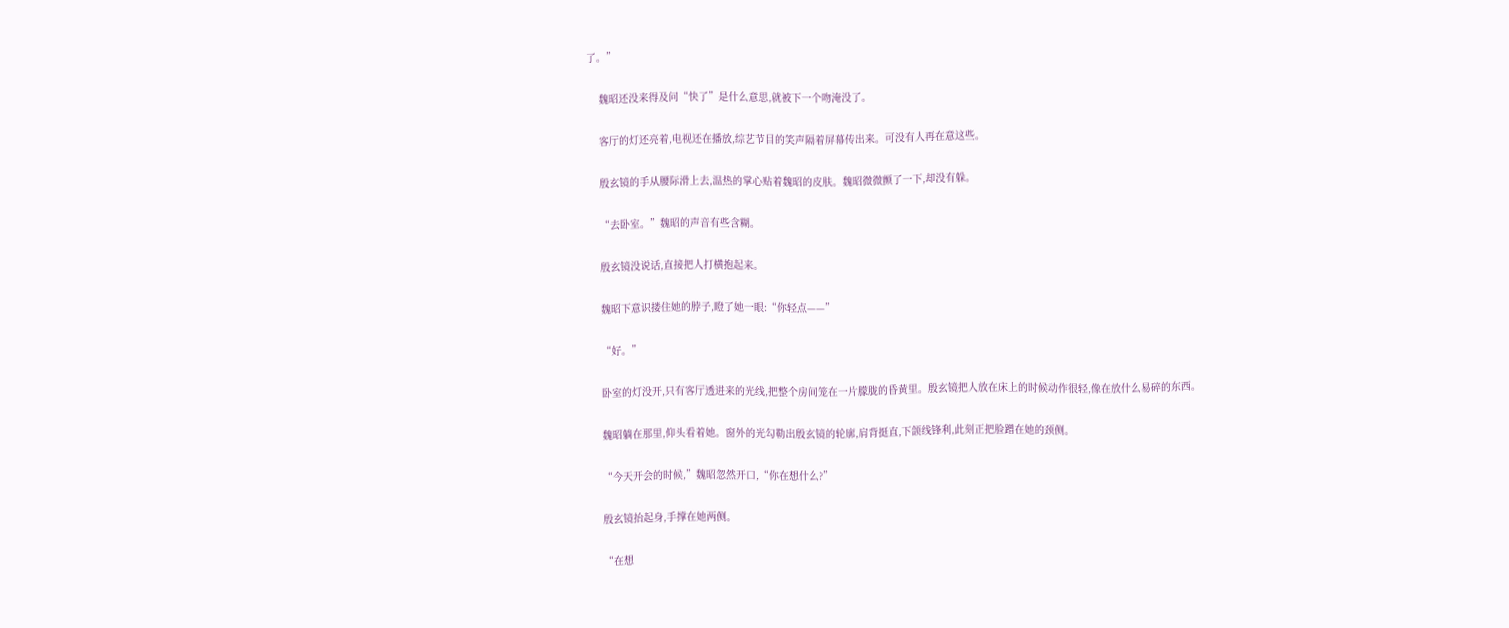了。”


    魏昭还没来得及问“快了”是什么意思,就被下一个吻淹没了。


    客厅的灯还亮着,电视还在播放,综艺节目的笑声隔着屏幕传出来。可没有人再在意这些。


    殷玄镜的手从腰际滑上去,温热的掌心贴着魏昭的皮肤。魏昭微微颤了一下,却没有躲。


    “去卧室。”魏昭的声音有些含糊。


    殷玄镜没说话,直接把人打横抱起来。


    魏昭下意识搂住她的脖子,瞪了她一眼:“你轻点——”


    “好。”


    卧室的灯没开,只有客厅透进来的光线,把整个房间笼在一片朦胧的昏黄里。殷玄镜把人放在床上的时候动作很轻,像在放什么易碎的东西。


    魏昭躺在那里,仰头看着她。窗外的光勾勒出殷玄镜的轮廓,肩背挺直,下颌线锋利,此刻正把脸蹭在她的颈侧。


    “今天开会的时候,”魏昭忽然开口,“你在想什么?”


    殷玄镜抬起身,手撑在她两侧。


    “在想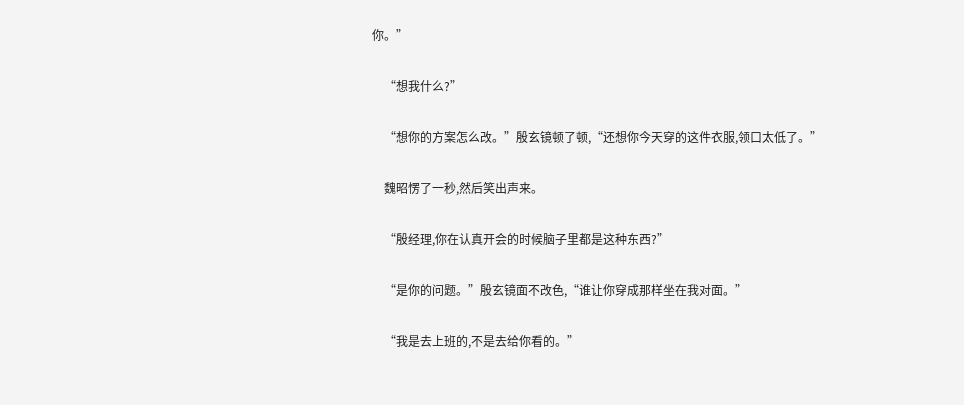你。”


    “想我什么?”


    “想你的方案怎么改。”殷玄镜顿了顿,“还想你今天穿的这件衣服,领口太低了。”


    魏昭愣了一秒,然后笑出声来。


    “殷经理,你在认真开会的时候脑子里都是这种东西?”


    “是你的问题。”殷玄镜面不改色,“谁让你穿成那样坐在我对面。”


    “我是去上班的,不是去给你看的。”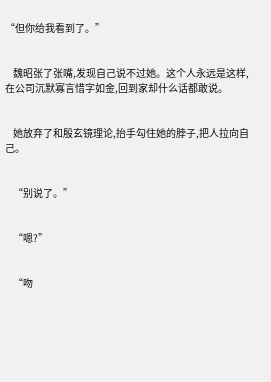“但你给我看到了。”


    魏昭张了张嘴,发现自己说不过她。这个人永远是这样,在公司沉默寡言惜字如金,回到家却什么话都敢说。


    她放弃了和殷玄镜理论,抬手勾住她的脖子,把人拉向自己。


    “别说了。”


    “嗯?”


    “吻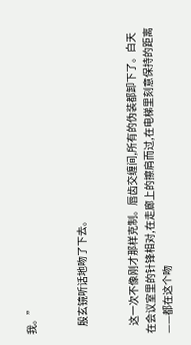我。”


    殷玄镜听话地吻了下去。


    这一次不像刚才那样克制。唇齿交缠间,所有的伪装都卸下了。白天在会议室里的针锋相对,在走廊上的擦肩而过,在电梯里刻意保持的距离——都在这个吻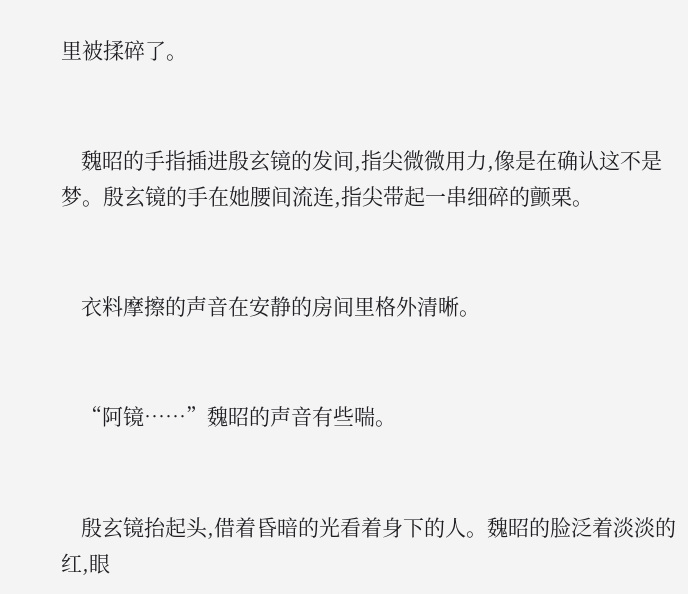里被揉碎了。


    魏昭的手指插进殷玄镜的发间,指尖微微用力,像是在确认这不是梦。殷玄镜的手在她腰间流连,指尖带起一串细碎的颤栗。


    衣料摩擦的声音在安静的房间里格外清晰。


    “阿镜……”魏昭的声音有些喘。


    殷玄镜抬起头,借着昏暗的光看着身下的人。魏昭的脸泛着淡淡的红,眼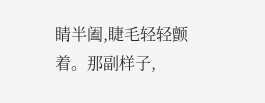睛半阖,睫毛轻轻颤着。那副样子,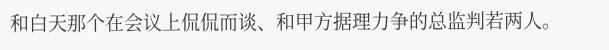和白天那个在会议上侃侃而谈、和甲方据理力争的总监判若两人。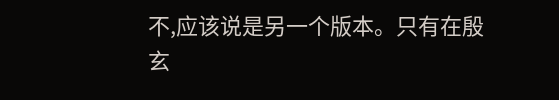不,应该说是另一个版本。只有在殷玄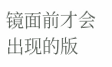镜面前才会出现的版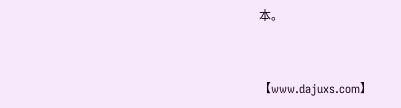本。


【www.dajuxs.com】